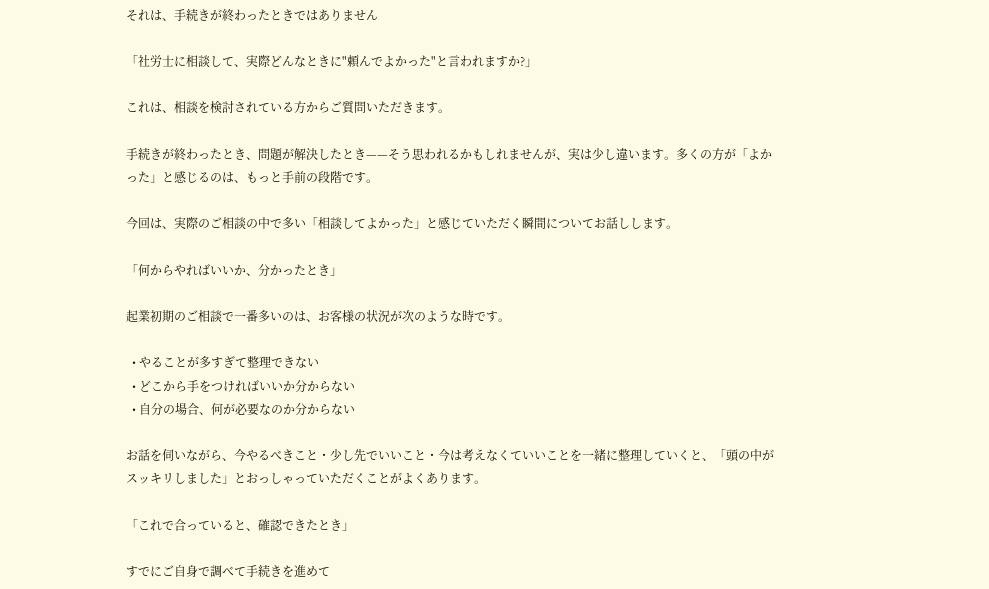それは、手続きが終わったときではありません

「社労士に相談して、実際どんなときに"頼んでよかった"と言われますか?」

これは、相談を検討されている方からご質問いただきます。

手続きが終わったとき、問題が解決したとき——そう思われるかもしれませんが、実は少し違います。多くの方が「よかった」と感じるのは、もっと手前の段階です。

今回は、実際のご相談の中で多い「相談してよかった」と感じていただく瞬間についてお話しします。

「何からやればいいか、分かったとき」

起業初期のご相談で一番多いのは、お客様の状況が次のような時です。

  • やることが多すぎて整理できない
  • どこから手をつければいいか分からない
  • 自分の場合、何が必要なのか分からない

お話を伺いながら、今やるべきこと・少し先でいいこと・今は考えなくていいことを一緒に整理していくと、「頭の中がスッキリしました」とおっしゃっていただくことがよくあります。

「これで合っていると、確認できたとき」

すでにご自身で調べて手続きを進めて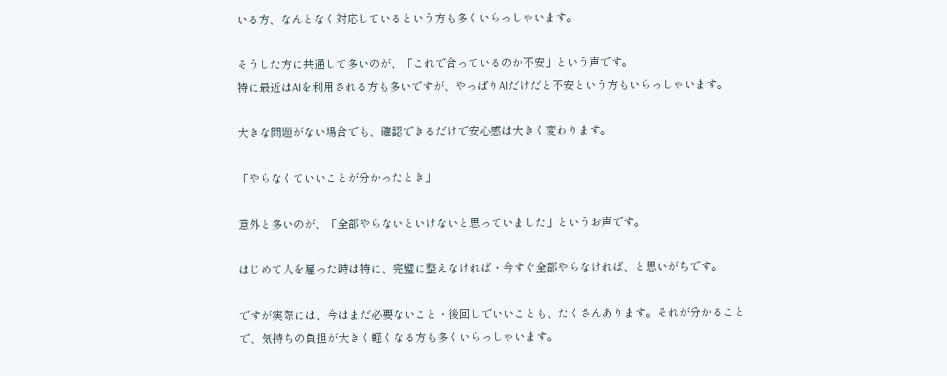いる方、なんとなく対応しているという方も多くいらっしゃいます。

そうした方に共通して多いのが、「これで合っているのか不安」という声です。
特に最近はAIを利用される方も多いですが、やっぱりAIだけだと不安という方もいらっしゃいます。

大きな問題がない場合でも、確認できるだけで安心感は大きく変わります。

「やらなくていいことが分かったとき」

意外と多いのが、「全部やらないといけないと思っていました」というお声です。

はじめて人を雇った時は特に、完璧に整えなければ・今すぐ全部やらなければ、と思いがちです。

ですが実際には、今はまだ必要ないこと・後回しでいいことも、たくさんあります。それが分かることで、気持ちの負担が大きく軽くなる方も多くいらっしゃいます。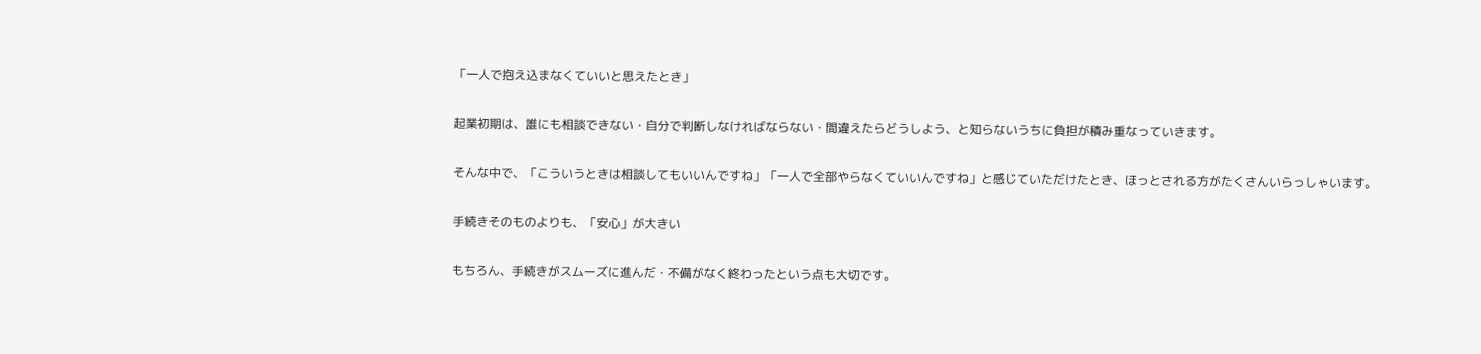「一人で抱え込まなくていいと思えたとき」

起業初期は、誰にも相談できない・自分で判断しなければならない・間違えたらどうしよう、と知らないうちに負担が積み重なっていきます。

そんな中で、「こういうときは相談してもいいんですね」「一人で全部やらなくていいんですね」と感じていただけたとき、ほっとされる方がたくさんいらっしゃいます。

手続きそのものよりも、「安心」が大きい

もちろん、手続きがスムーズに進んだ・不備がなく終わったという点も大切です。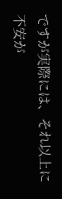ですが実際には、それ以上に不安が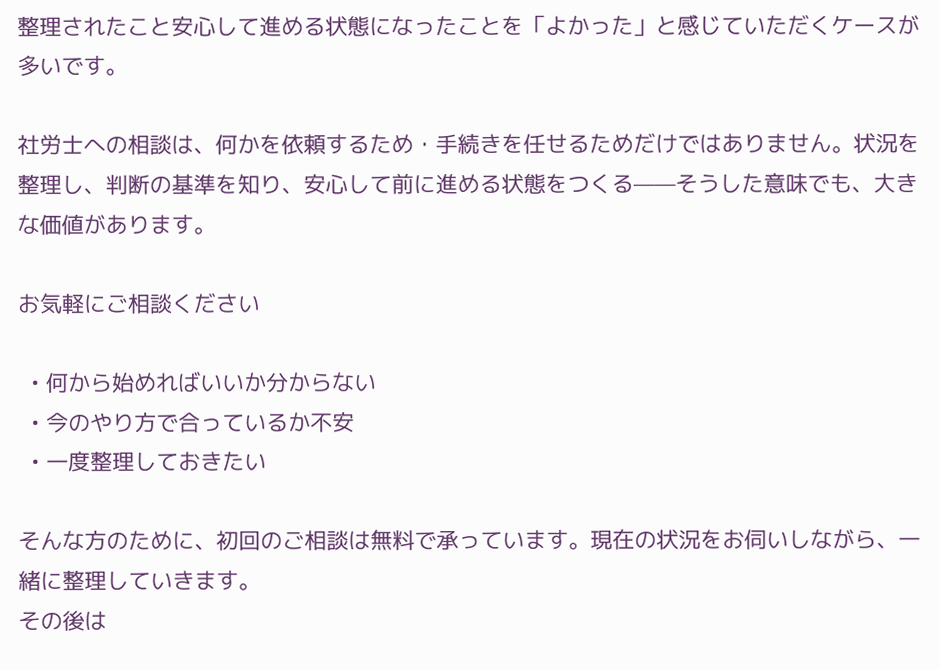整理されたこと安心して進める状態になったことを「よかった」と感じていただくケースが多いです。

社労士への相談は、何かを依頼するため・手続きを任せるためだけではありません。状況を整理し、判断の基準を知り、安心して前に進める状態をつくる——そうした意味でも、大きな価値があります。

お気軽にご相談ください

  • 何から始めればいいか分からない
  • 今のやり方で合っているか不安
  • 一度整理しておきたい

そんな方のために、初回のご相談は無料で承っています。現在の状況をお伺いしながら、一緒に整理していきます。
その後は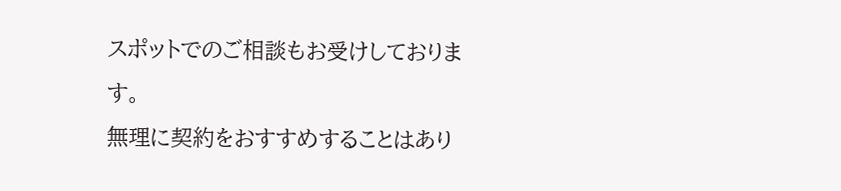スポットでのご相談もお受けしております。
無理に契約をおすすめすることはあり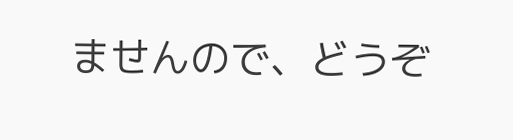ませんので、どうぞ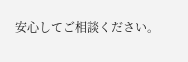安心してご相談ください。